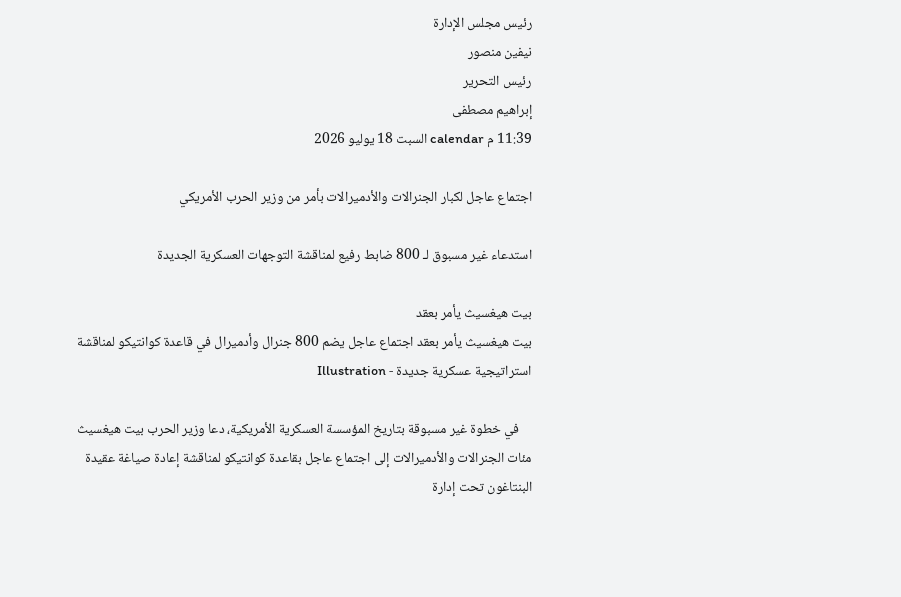رئيس مجلس الإدارة
نيفين منصور
رئيس التحرير
إبراهيم مصطفى
11:39 م calendar السبت 18 يوليو 2026

اجتماع عاجل لكبار الجنرالات والأدميرالات بأمر من وزير الحرب الأمريكي

استدعاء غير مسبوق لـ 800 ضابط رفيع لمناقشة التوجهات العسكرية الجديدة

بيت هيغسيث يأمر بعقد
بيت هيغسيث يأمر بعقد اجتماع عاجل يضم 800 جنرال وأدميرال في قاعدة كوانتيكو لمناقشة استراتيجية عسكرية جديدة - Illustration

    في خطوة غير مسبوقة بتاريخ المؤسسة العسكرية الأمريكية، دعا وزير الحرب بيت هيغسيث مئات الجنرالات والأدميرالات إلى اجتماع عاجل بقاعدة كوانتيكو لمناقشة إعادة صياغة عقيدة البنتاغون تحت إدارة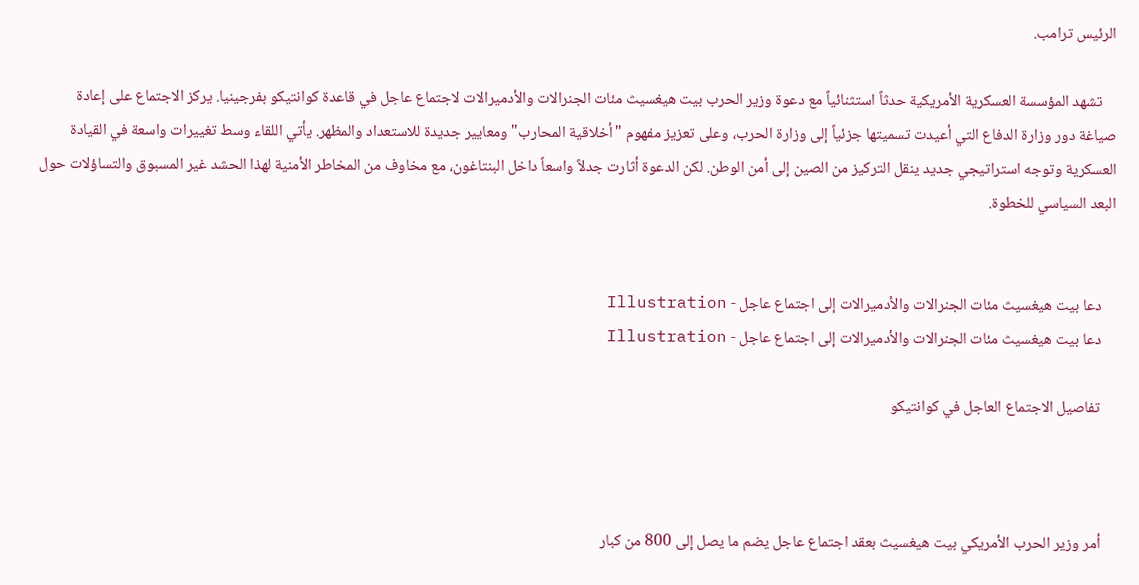الرئيس ترامب.

    تشهد المؤسسة العسكرية الأمريكية حدثاً استثنائياً مع دعوة وزير الحرب بيت هيغسيث مئات الجنرالات والأدميرالات لاجتماع عاجل في قاعدة كوانتيكو بفرجينيا. يركز الاجتماع على إعادة صياغة دور وزارة الدفاع التي أعيدت تسميتها جزئياً إلى وزارة الحرب، وعلى تعزيز مفهوم "أخلاقية المحارب" ومعايير جديدة للاستعداد والمظهر. يأتي اللقاء وسط تغييرات واسعة في القيادة العسكرية وتوجه استراتيجي جديد ينقل التركيز من الصين إلى أمن الوطن. لكن الدعوة أثارت جدلاً واسعاً داخل البنتاغون، مع مخاوف من المخاطر الأمنية لهذا الحشد غير المسبوق والتساؤلات حول البعد السياسي للخطوة.


    دعا بيت هيغسيث مئات الجنرالات والأدميرالات إلى اجتماع عاجل - Illustration
    دعا بيت هيغسيث مئات الجنرالات والأدميرالات إلى اجتماع عاجل - Illustration

    تفاصيل الاجتماع العاجل في كوانتيكو



    أمر وزير الحرب الأمريكي بيت هيغسيث بعقد اجتماع عاجل يضم ما يصل إلى 800 من كبار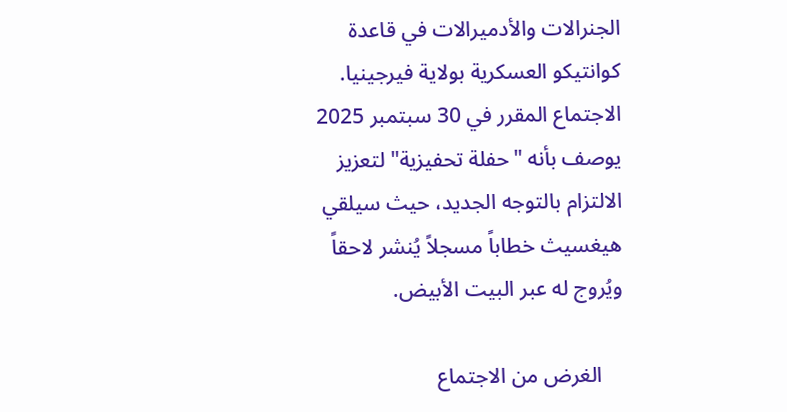الجنرالات والأدميرالات في قاعدة كوانتيكو العسكرية بولاية فيرجينيا. الاجتماع المقرر في 30 سبتمبر 2025 يوصف بأنه "حفلة تحفيزية" لتعزيز الالتزام بالتوجه الجديد، حيث سيلقي هيغسيث خطاباً مسجلاً يُنشر لاحقاً ويُروج له عبر البيت الأبيض.

    الغرض من الاجتماع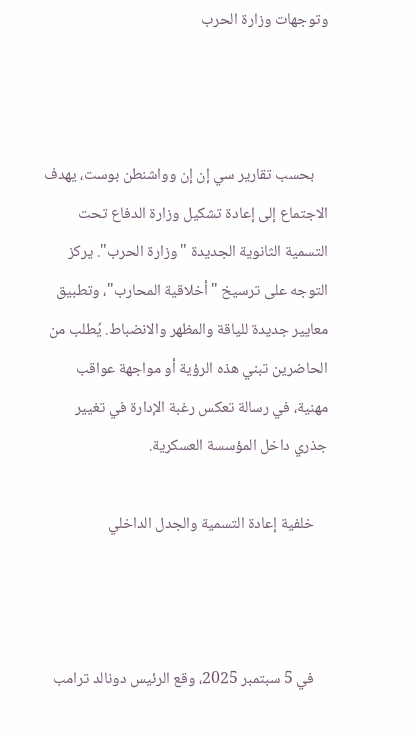وتوجهات وزارة الحرب



    بحسب تقارير سي إن إن وواشنطن بوست، يهدف الاجتماع إلى إعادة تشكيل وزارة الدفاع تحت التسمية الثانوية الجديدة "وزارة الحرب". يركز التوجه على ترسيخ "أخلاقية المحارب"، وتطبيق معايير جديدة للياقة والمظهر والانضباط. يُطلب من الحاضرين تبني هذه الرؤية أو مواجهة عواقب مهنية، في رسالة تعكس رغبة الإدارة في تغيير جذري داخل المؤسسة العسكرية.

    خلفية إعادة التسمية والجدل الداخلي



    في 5 سبتمبر 2025، وقع الرئيس دونالد ترامب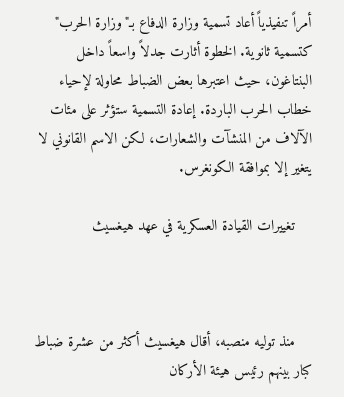أمراً تنفيذياً أعاد تسمية وزارة الدفاع بـ"وزارة الحرب" كتسمية ثانوية. الخطوة أثارت جدلاً واسعاً داخل البنتاغون، حيث اعتبرها بعض الضباط محاولة لإحياء خطاب الحرب الباردة. إعادة التسمية ستؤثر على مئات الآلاف من المنشآت والشعارات، لكن الاسم القانوني لا يتغير إلا بموافقة الكونغرس.

    تغييرات القيادة العسكرية في عهد هيغسيث



    منذ توليه منصبه، أقال هيغسيث أكثر من عشرة ضباط كبار بينهم رئيس هيئة الأركان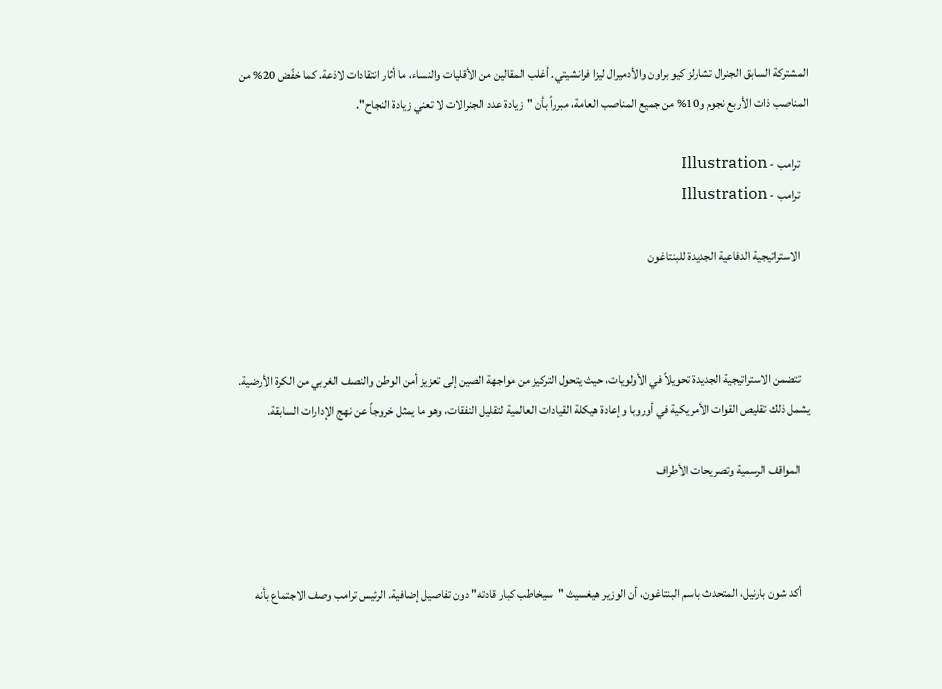المشتركة السابق الجنرال تشارلز كيو براون والأدميرال ليزا فرانشيتي. أغلب المقالين من الأقليات والنساء، ما أثار انتقادات لاذعة. كما خفّض 20% من المناصب ذات الأربع نجوم و10% من جميع المناصب العامة، مبرراً بأن "زيادة عدد الجنرالات لا تعني زيادة النجاح".

    ترامب - Illustration
    ترامب - Illustration

    الاستراتيجية الدفاعية الجديدة للبنتاغون



    تتضمن الاستراتيجية الجديدة تحويلاً في الأولويات، حيث يتحول التركيز من مواجهة الصين إلى تعزيز أمن الوطن والنصف الغربي من الكرة الأرضية. يشمل ذلك تقليص القوات الأمريكية في أوروبا وإعادة هيكلة القيادات العالمية لتقليل النفقات، وهو ما يمثل خروجاً عن نهج الإدارات السابقة.

    المواقف الرسمية وتصريحات الأطراف



    أكد شون بارنيل، المتحدث باسم البنتاغون، أن الوزير هيغسيث "سيخاطب كبار قادته" دون تفاصيل إضافية. الرئيس ترامب وصف الاجتماع بأنه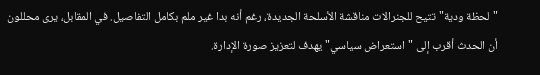"لحظة ودية" تتيح للجنرالات مناقشة الأسلحة الجديدة، رغم أنه بدا غير ملم بكامل التفاصيل. في المقابل، يرى محللون أن الحدث أقرب إلى "استعراض سياسي" يهدف لتعزيز صورة الإدارة.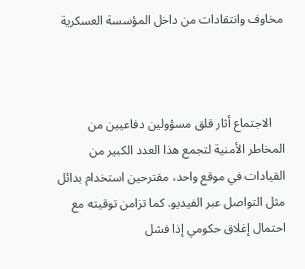مخاوف وانتقادات من داخل المؤسسة العسكرية



    الاجتماع أثار قلق مسؤولين دفاعيين من المخاطر الأمنية لتجمع هذا العدد الكبير من القيادات في موقع واحد، مقترحين استخدام بدائل مثل التواصل عبر الفيديو. كما تزامن توقيته مع احتمال إغلاق حكومي إذا فشل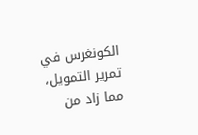الكونغرس في تمرير التمويل، مما زاد من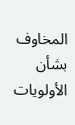المخاوف بشأن الأولويات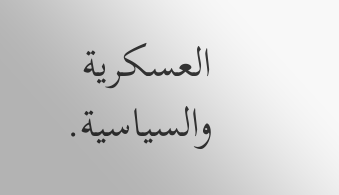العسكرية والسياسية.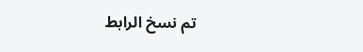تم نسخ الرابط